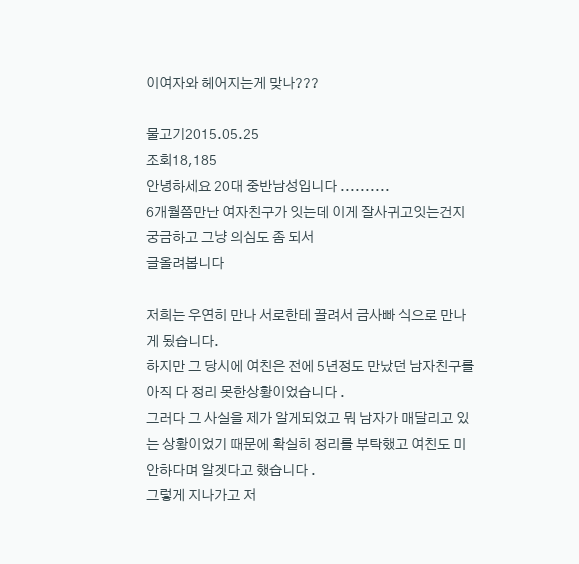이여자와 헤어지는게 맞나???

물고기2015.05.25
조회18,185
안녕하세요 20대 중반남성입니다 ..........
6개월쯤만난 여자친구가 잇는데 이게 잘사귀고잇는건지 궁금하고 그냥 의심도 좀 되서
글올려봅니다

저희는 우연히 만나 서로한테 끌려서 금사빠 식으로 만나게 됬습니다.
하지만 그 당시에 여친은 전에 5년정도 만났던 남자친구를 아직 다 정리 못한상황이었습니다 .
그러다 그 사실을 제가 알게되었고 뭐 남자가 매달리고 있는 상황이었기 때문에 확실히 정리를 부탁했고 여친도 미안하다며 알겟다고 했습니다 .
그렇게 지나가고 저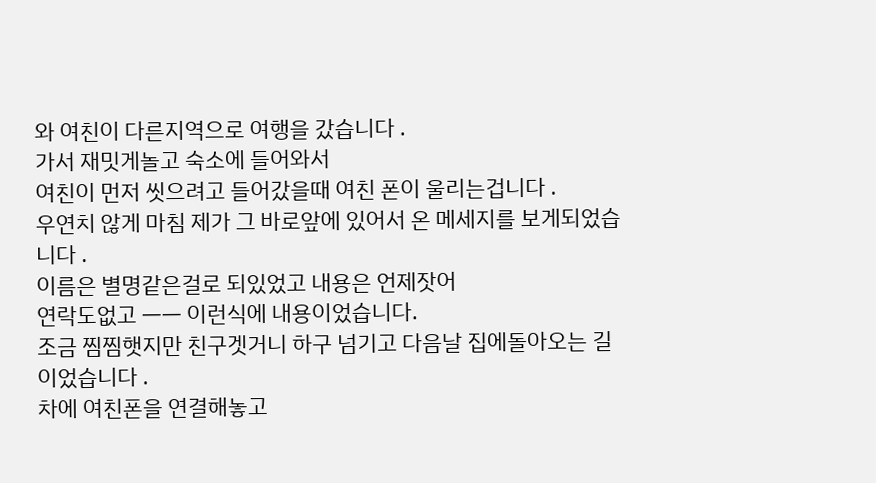와 여친이 다른지역으로 여행을 갔습니다 .
가서 재밋게놀고 숙소에 들어와서
여친이 먼저 씻으려고 들어갔을때 여친 폰이 울리는겁니다 .
우연치 않게 마침 제가 그 바로앞에 있어서 온 메세지를 보게되었습니다 .
이름은 별명같은걸로 되있었고 내용은 언제잣어
연락도없고 ㅡㅡ 이런식에 내용이었습니다.
조금 찜찜햇지만 친구겟거니 하구 넘기고 다음날 집에돌아오는 길이었습니다 .
차에 여친폰을 연결해놓고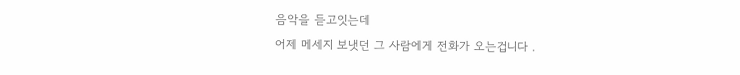음악을 듣고잇는데
어제 메세지 보냇던 그 사람에게 전화가 오는겁니다 .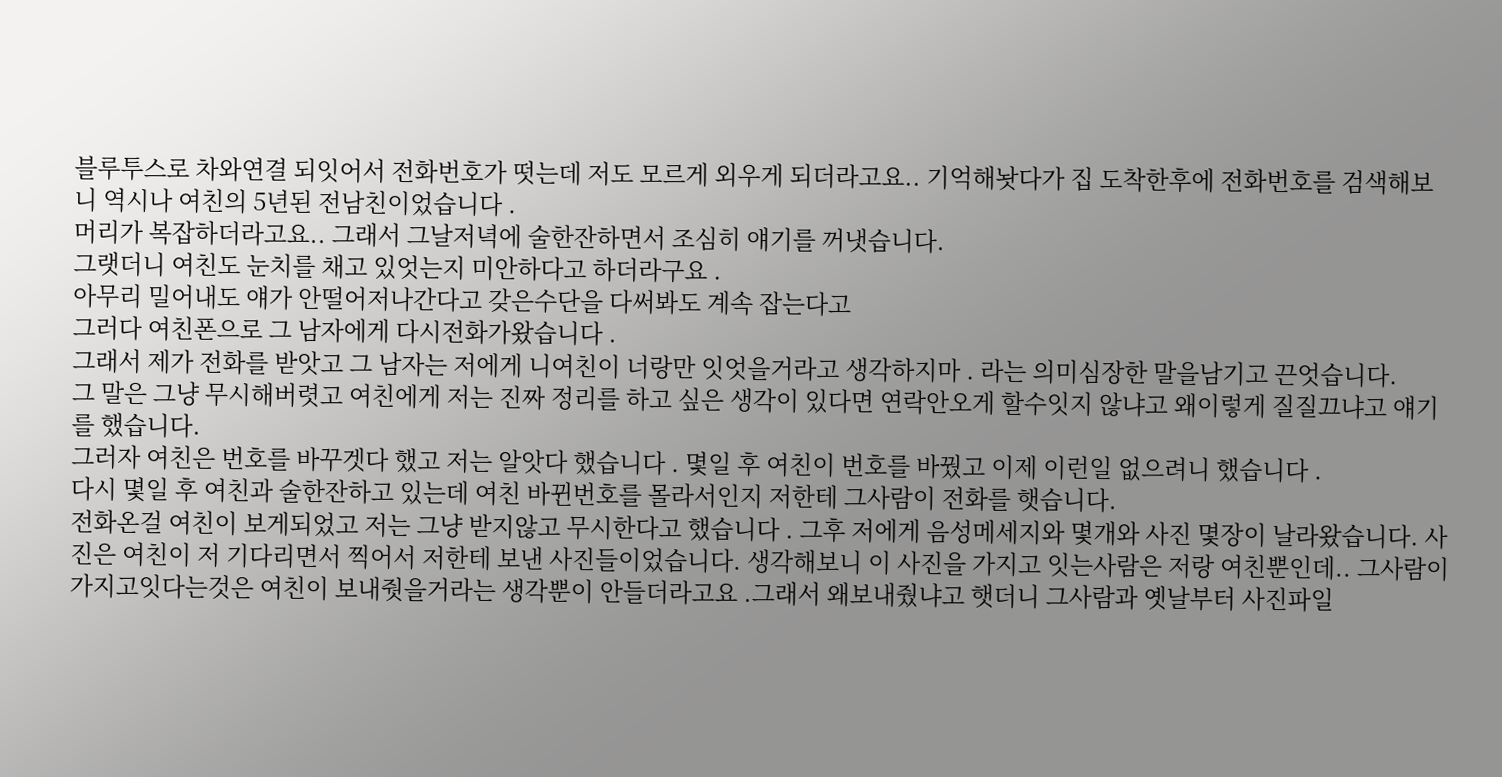블루투스로 차와연결 되잇어서 전화번호가 떳는데 저도 모르게 외우게 되더라고요.. 기억해놧다가 집 도착한후에 전화번호를 검색해보니 역시나 여친의 5년된 전남친이었습니다 .
머리가 복잡하더라고요.. 그래서 그날저녁에 술한잔하면서 조심히 얘기를 꺼냇습니다.
그랫더니 여친도 눈치를 채고 있엇는지 미안하다고 하더라구요 .
아무리 밀어내도 얘가 안떨어저나간다고 갖은수단을 다써봐도 계속 잡는다고
그러다 여친폰으로 그 남자에게 다시전화가왔습니다 .
그래서 제가 전화를 받앗고 그 남자는 저에게 니여친이 너랑만 잇엇을거라고 생각하지마 . 라는 의미심장한 말을남기고 끈엇습니다.
그 말은 그냥 무시해버렷고 여친에게 저는 진짜 정리를 하고 싶은 생각이 있다면 연락안오게 할수잇지 않냐고 왜이렇게 질질끄냐고 얘기를 했습니다.
그러자 여친은 번호를 바꾸겟다 했고 저는 알앗다 했습니다 . 몇일 후 여친이 번호를 바꿨고 이제 이런일 없으려니 했습니다 .
다시 몇일 후 여친과 술한잔하고 있는데 여친 바뀐번호를 몰라서인지 저한테 그사람이 전화를 햇습니다.
전화온걸 여친이 보게되었고 저는 그냥 받지않고 무시한다고 했습니다 . 그후 저에게 음성메세지와 몇개와 사진 몇장이 날라왔습니다. 사진은 여친이 저 기다리면서 찍어서 저한테 보낸 사진들이었습니다. 생각해보니 이 사진을 가지고 잇는사람은 저랑 여친뿐인데.. 그사람이 가지고잇다는것은 여친이 보내줫을거라는 생각뿐이 안들더라고요 .그래서 왜보내줬냐고 햇더니 그사람과 옛날부터 사진파일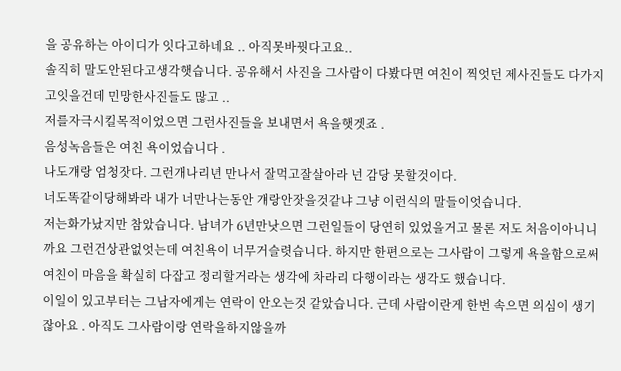을 공유하는 아이디가 잇다고하네요 .. 아직못바꿧다고요..
솔직히 말도안된다고생각햇습니다. 공유해서 사진을 그사람이 다봤다면 여친이 찍엇던 제사진들도 다가지고잇을건데 민망한사진들도 많고 ..
저를자극시킬목적이었으면 그런사진들을 보내면서 욕을햇겟죠 .
음성녹음들은 여친 욕이었습니다 .
나도걔랑 엄청잣다. 그런개나리년 만나서 잘먹고잘살아라 넌 감당 못할것이다.
너도똑같이당해봐라 내가 너만나는동안 걔랑안잣을것같냐 그냥 이런식의 말들이엇습니다.
저는화가났지만 참았습니다. 남녀가 6년만낫으면 그런일들이 당연히 있었을거고 물론 저도 처음이아니니까요 그런건상관없엇는데 여친욕이 너무거슬렷습니다. 하지만 한편으로는 그사람이 그렇게 욕을함으로써 여친이 마음을 확실히 다잡고 정리할거라는 생각에 차라리 다행이라는 생각도 했습니다.
이일이 있고부터는 그남자에게는 연락이 안오는것 같았습니다. 근데 사람이란게 한번 속으면 의심이 생기잖아요 . 아직도 그사람이랑 연락을하지않을까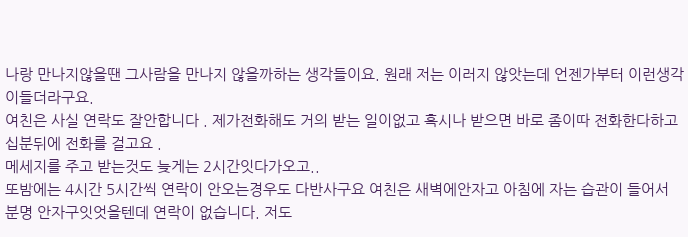나랑 만나지않을땐 그사람을 만나지 않을까하는 생각들이요. 원래 저는 이러지 않앗는데 언젠가부터 이런생각이들더라구요.
여친은 사실 연락도 잘안합니다 . 제가전화해도 거의 받는 일이없고 혹시나 받으면 바로 좀이따 전화한다하고 십분뒤에 전화를 걸고요 .
메세지를 주고 받는것도 늦게는 2시간잇다가오고..
또밤에는 4시간 5시간씩 연락이 안오는경우도 다반사구요 여친은 새벽에안자고 아침에 자는 습관이 들어서 분명 안자구잇엇을텐데 연락이 없습니다. 저도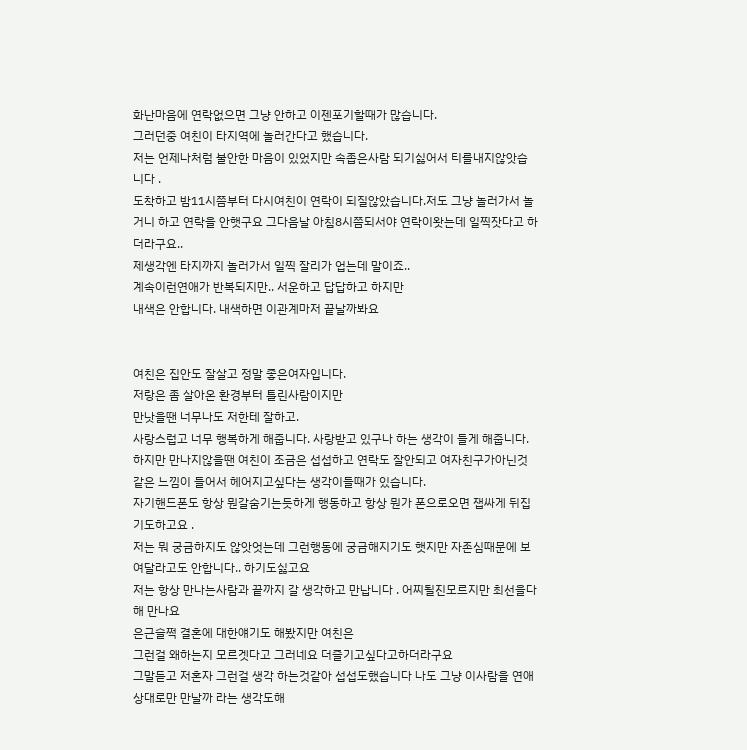화난마음에 연락없으면 그냥 안하고 이젠포기할때가 많습니다.
그러던중 여친이 타지역에 놀러간다고 했습니다.
저는 언제나처럼 불안한 마음이 있었지만 속좁은사람 되기싫어서 티를내지않앗습니다 .
도착하고 밤11시쯤부터 다시여친이 연락이 되질않았습니다.저도 그냥 놀러가서 놀거니 하고 연락을 안햇구요 그다음날 아침8시쯤되서야 연락이왓는데 일찍잣다고 하더라구요..
제생각엔 타지까지 놀러가서 일찍 잘리가 업는데 말이죠..
계속이런연애가 반복되지만.. 서운하고 답답하고 하지만
내색은 안합니다. 내색하면 이관계마저 끝날까봐요


여친은 집안도 잘살고 정말 좋은여자입니다.
저랑은 좀 살아온 환경부터 틀린사람이지만
만낫을땐 너무나도 저한테 잘하고.
사랑스럽고 너무 행복하게 해줍니다. 사랑받고 있구나 하는 생각이 들게 해줍니다.
하지만 만나지않을땐 여친이 조금은 섭섭하고 연락도 잘안되고 여자친구가아닌것같은 느낌이 들어서 헤어지고싶다는 생각이들때가 있습니다.
자기핸드폰도 항상 뭔갈숨기는듯하게 행동하고 항상 뭔가 폰으로오면 잽싸게 뒤집기도하고요 .
저는 뭐 궁금하지도 않앗엇는데 그런행동에 궁금해지기도 햇지만 자존심때문에 보여달라고도 안합니다.. 하기도싫고요
저는 항상 만나는사람과 끝까지 갈 생각하고 만납니다 . 어찌될진모르지만 최선을다해 만나요
은근슬쩍 결혼에 대한얘기도 해봤지만 여친은
그런걸 왜하는지 모르겟다고 그러네요 더즐기고싶다고하더라구요
그말듣고 저혼자 그런걸 생각 하는것같아 섭섭도했습니다 나도 그냥 이사람을 연애상대로만 만날까 라는 생각도해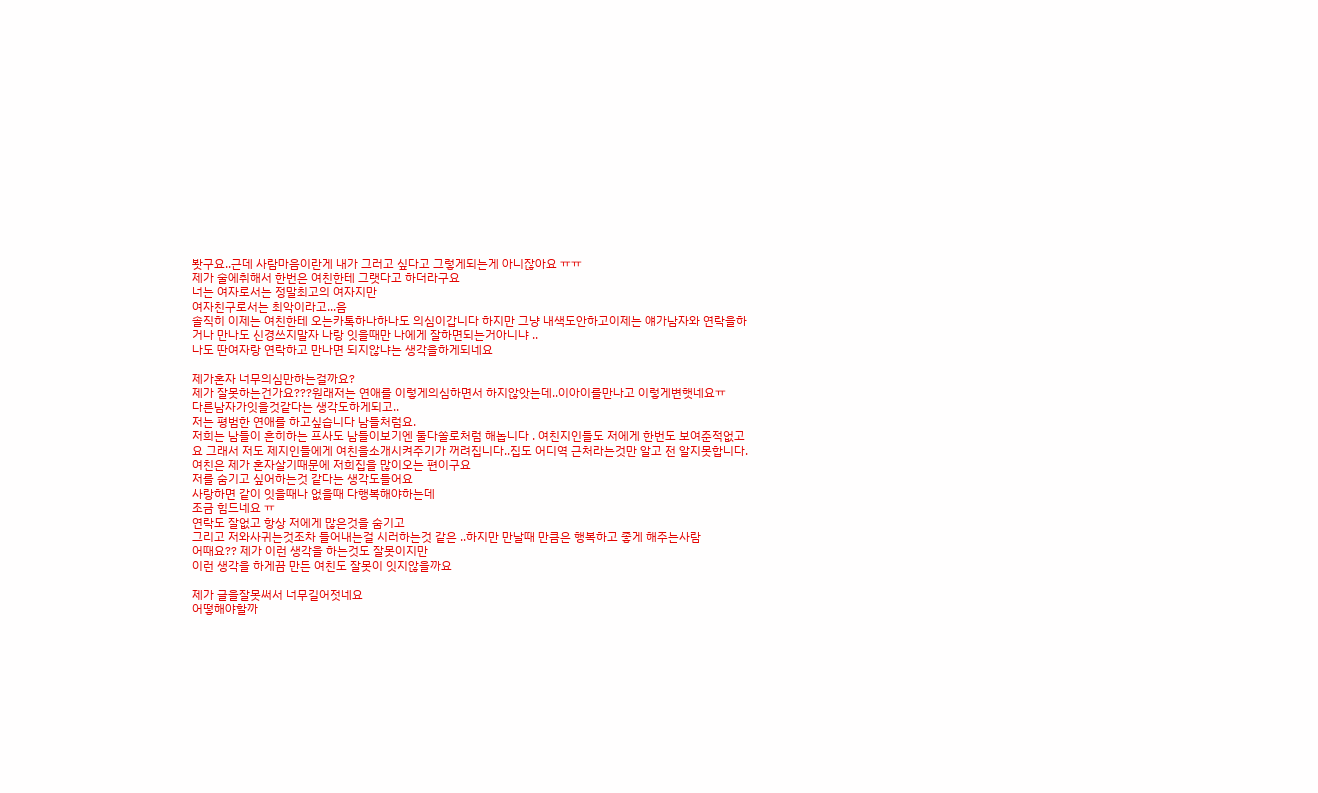봣구요..근데 사람마음이란게 내가 그러고 싶다고 그렇게되는게 아니잖아요 ㅠㅠ
제가 술에취해서 한번은 여친한테 그랫다고 하더라구요
너는 여자로서는 정말최고의 여자지만
여자친구로서는 최악이라고...음
솔직히 이제는 여친한테 오는카톡하나하나도 의심이갑니다 하지만 그냥 내색도안하고이제는 얘가남자와 연락을하거나 만나도 신경쓰지말자 나랑 잇을때만 나에게 잘하면되는거아니냐 ..
나도 딴여자랑 연락하고 만나면 되지않냐는 생각을하게되네요

제가혼자 너무의심만하는걸까요?
제가 잘못하는건가요???원래저는 연애를 이렇게의심하면서 하지않앗는데..이아이를만나고 이렇게변햇네요ㅠ
다른남자가잇을것같다는 생각도하게되고..
저는 평범한 연애를 하고싶습니다 남들처럼요.
저희는 남들이 흔히하는 프사도 남들이보기엔 둘다쏠로처럼 해놉니다 . 여친지인들도 저에게 한번도 보여준적없고요 그래서 저도 제지인들에게 여친을소개시켜주기가 꺼려집니다..집도 어디역 근처라는것만 알고 전 알지못합니다.
여친은 제가 혼자살기때문에 저희집을 많이오는 편이구요
저를 숨기고 싶어하는것 같다는 생각도들어요
사랑하면 같이 잇을때나 없을때 다행복해야하는데
조금 힘드네요 ㅠ
연락도 잘없고 항상 저에게 많은것을 숨기고
그리고 저와사귀는것조차 들어내는걸 시러하는것 같은 ..하지만 만날때 만큼은 행복하고 좋게 해주는사람
어때요?? 제가 이런 생각을 하는것도 잘못이지만
이런 생각을 하게끔 만든 여친도 잘못이 잇지않을까요

제가 글을잘못써서 너무길어젓네요
어떻해야할까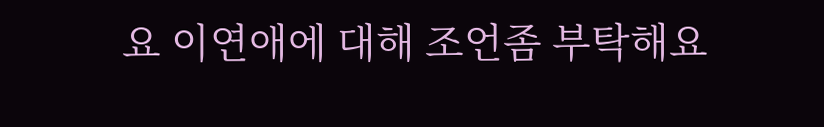요 이연애에 대해 조언좀 부탁해요